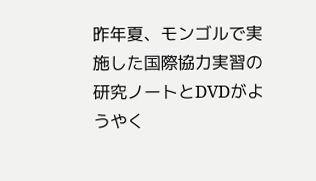昨年夏、モンゴルで実施した国際協力実習の研究ノートとDVDがようやく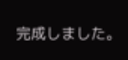完成しました。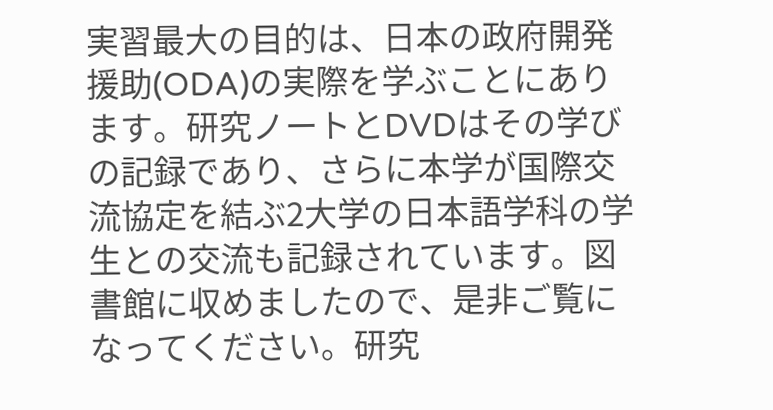実習最大の目的は、日本の政府開発援助(ODA)の実際を学ぶことにあります。研究ノートとDVDはその学びの記録であり、さらに本学が国際交流協定を結ぶ2大学の日本語学科の学生との交流も記録されています。図書館に収めましたので、是非ご覧になってください。研究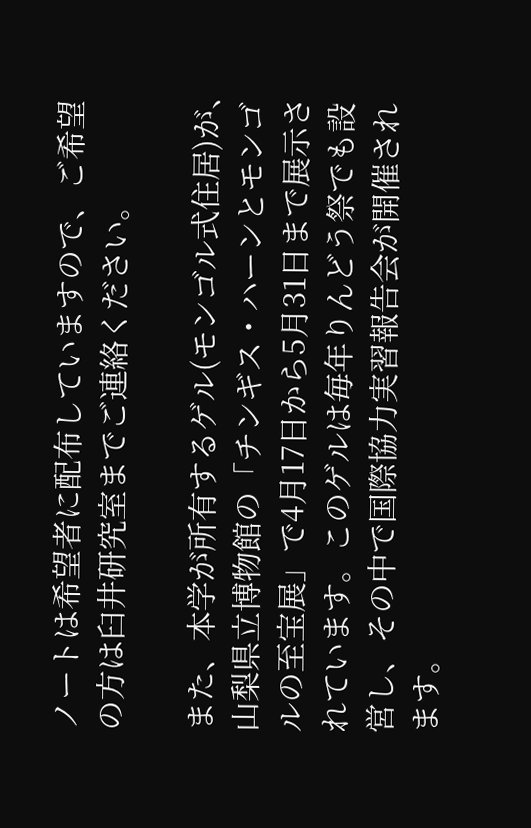ノートは希望者に配布していますので、ご希望の方は臼井研究室までご連絡ください。

また、本学が所有するゲル(モンゴル式住居)が、山梨県立博物館の「チンギス・ハーンとモンゴルの至宝展」で4月17日から5月31日まで展示されています。このゲルは毎年りんどう祭でも設営し、その中で国際協力実習報告会が開催されます。